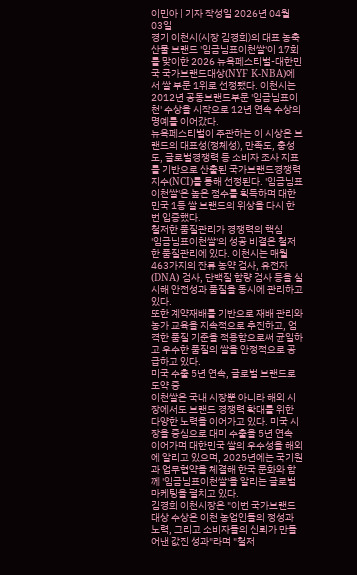이민아 | 기자 작성일 2026년 04월 03일
경기 이천시(시장 김경희)의 대표 농축산물 브랜드 '임금님표이천쌀'이 17회를 맞이한 2026 뉴욕페스티벌-대한민국 국가브랜드대상(NYF K-NBA)에서 쌀 부문 1위로 선정됐다. 이천시는 2012년 공동브랜드부문 '임금님표이천' 수상을 시작으로 12년 연속 수상의 명예를 이어갔다.
뉴욕페스티벌이 주관하는 이 시상은 브랜드의 대표성(정체성), 만족도, 충성도, 글로벌경쟁력 등 소비자 조사 지표를 기반으로 산출된 국가브랜드경쟁력지수(NCI)를 통해 선정된다. '임금님표이천쌀'은 높은 점수를 획득하며 대한민국 1등 쌀 브랜드의 위상을 다시 한번 입증했다.
철저한 품질관리가 경쟁력의 핵심
'임금님표이천쌀'의 성공 비결은 철저한 품질관리에 있다. 이천시는 매월 463가지의 잔류 농약 검사, 유전자(DNA) 검사, 단백질 함량 검사 등을 실시해 안전성과 품질을 동시에 관리하고 있다.
또한 계약재배를 기반으로 재배 관리와 농가 교육을 지속적으로 추진하고, 엄격한 품질 기준을 적용함으로써 균일하고 우수한 품질의 쌀을 안정적으로 공급하고 있다.
미국 수출 5년 연속, 글로벌 브랜드로 도약 중
이천쌀은 국내 시장뿐 아니라 해외 시장에서도 브랜드 경쟁력 확대를 위한 다양한 노력을 이어가고 있다. 미국 시장을 중심으로 대미 수출을 5년 연속 이어가며 대한민국 쌀의 우수성을 해외에 알리고 있으며, 2025년에는 국기원과 업무협약을 체결해 한국 문화와 함께 '임금님표이천쌀'을 알리는 글로벌 마케팅을 펼치고 있다.
김경희 이천시장은 "이번 국가브랜드대상 수상은 이천 농업인들의 정성과 노력, 그리고 소비자들의 신뢰가 만들어낸 값진 성과"라며 "철저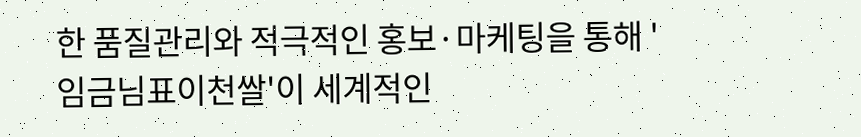한 품질관리와 적극적인 홍보·마케팅을 통해 '임금님표이천쌀'이 세계적인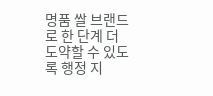명품 쌀 브랜드로 한 단계 더 도약할 수 있도록 행정 지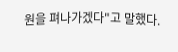원을 펴나가겠다"고 말했다.